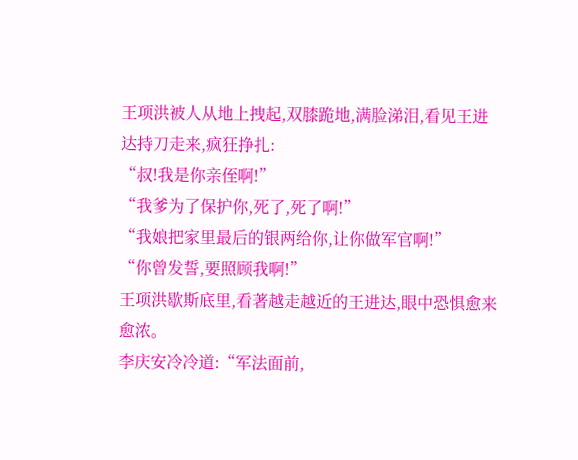王项洪被人从地上拽起,双膝跪地,满脸涕泪,看见王进达持刀走来,疯狂挣扎:
“叔!我是你亲侄啊!”
“我爹为了保护你,死了,死了啊!”
“我娘把家里最后的银两给你,让你做军官啊!”
“你曾发誓,要照顾我啊!”
王项洪歇斯底里,看著越走越近的王进达,眼中恐惧愈来愈浓。
李庆安冷冷道:“军法面前,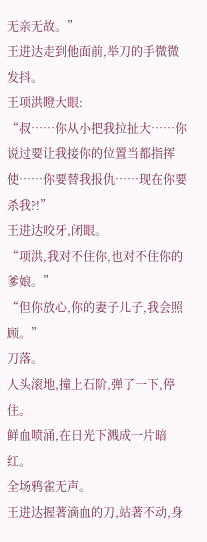无亲无故。”
王进达走到他面前,举刀的手微微发抖。
王项洪瞪大眼:
“叔……你从小把我拉扯大……你说过要让我接你的位置当都指挥使……你要替我报仇……现在你要杀我?!”
王进达咬牙,闭眼。
“项洪,我对不住你,也对不住你的爹娘。”
“但你放心,你的妻子儿子,我会照顾。”
刀落。
人头滚地,撞上石阶,弹了一下,停住。
鲜血喷涌,在日光下溅成一片暗红。
全场鸦雀无声。
王进达握著滴血的刀,站著不动,身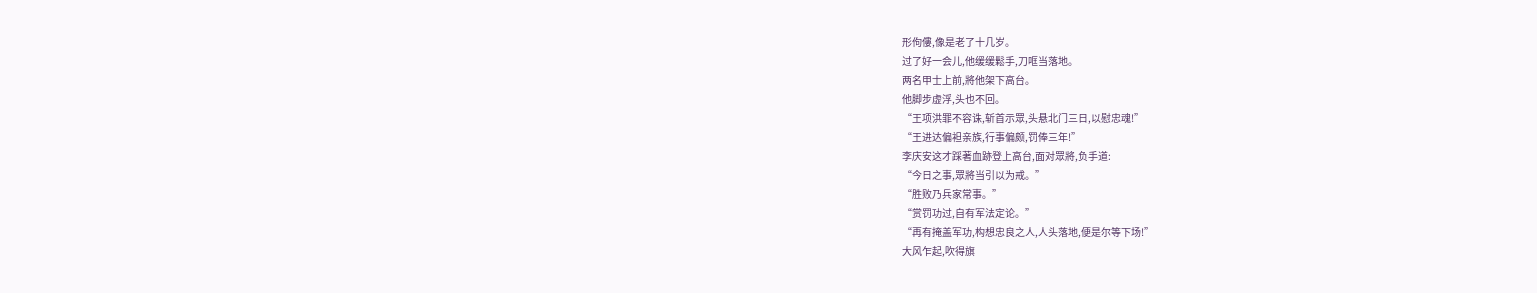形佝僂,像是老了十几岁。
过了好一会儿,他缓缓鬆手,刀哐当落地。
两名甲士上前,將他架下高台。
他脚步虚浮,头也不回。
“王项洪罪不容诛,斩首示眾,头悬北门三日,以慰忠魂!”
“王进达偏袒亲族,行事偏颇,罚俸三年!”
李庆安这才踩著血跡登上高台,面对眾將,负手道:
“今日之事,眾將当引以为戒。”
“胜败乃兵家常事。”
“赏罚功过,自有军法定论。”
“再有掩盖军功,构想忠良之人,人头落地,便是尔等下场!”
大风乍起,吹得旗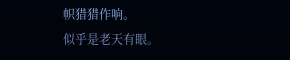帜猎猎作响。
似乎是老天有眼。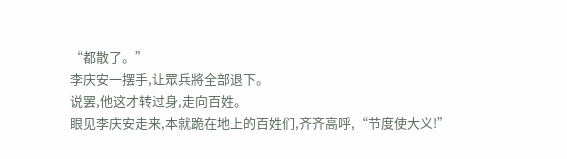“都散了。”
李庆安一摆手,让眾兵將全部退下。
说罢,他这才转过身,走向百姓。
眼见李庆安走来,本就跪在地上的百姓们,齐齐高呼,“节度使大义!”